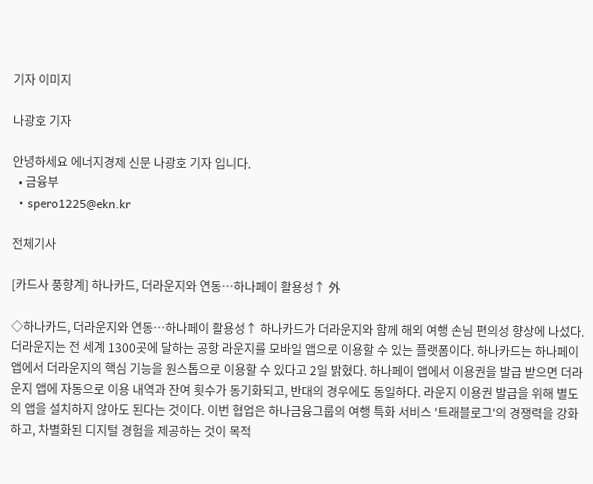기자 이미지

나광호 기자

안녕하세요 에너지경제 신문 나광호 기자 입니다.
  • 금융부
  • spero1225@ekn.kr

전체기사

[카드사 풍향계] 하나카드, 더라운지와 연동…하나페이 활용성↑ 外

◇하나카드, 더라운지와 연동…하나페이 활용성↑ 하나카드가 더라운지와 함께 해외 여행 손님 편의성 향상에 나섰다. 더라운지는 전 세계 1300곳에 달하는 공항 라운지를 모바일 앱으로 이용할 수 있는 플랫폼이다. 하나카드는 하나페이 앱에서 더라운지의 핵심 기능을 원스톱으로 이용할 수 있다고 2일 밝혔다. 하나페이 앱에서 이용권을 발급 받으면 더라운지 앱에 자동으로 이용 내역과 잔여 횟수가 동기화되고, 반대의 경우에도 동일하다. 라운지 이용권 발급을 위해 별도의 앱을 설치하지 않아도 된다는 것이다. 이번 협업은 하나금융그룹의 여행 특화 서비스 '트래블로그'의 경쟁력을 강화하고, 차별화된 디지털 경험을 제공하는 것이 목적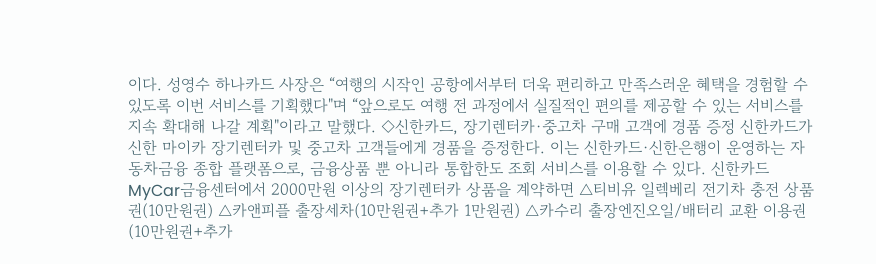이다. 성영수 하나카드 사장은 “여행의 시작인 공항에서부터 더욱 편리하고 만족스러운 혜택을 경험할 수 있도록 이번 서비스를 기획했다"며 “앞으로도 여행 전 과정에서 실질적인 편의를 제공할 수 있는 서비스를 지속 확대해 나갈 계획"이라고 말했다. ◇신한카드, 장기렌터카·중고차 구매 고객에 경품 증정 신한카드가 신한 마이카 장기렌터카 및 중고차 고객들에게 경품을 증정한다. 이는 신한카드·신한은행이 운영하는 자동차금융 종합 플랫폼으로, 금융상품 뿐 아니라 통합한도 조회 서비스를 이용할 수 있다. 신한카드 MyCar금융센터에서 2000만원 이상의 장기렌터카 상품을 계약하면 △티비유 일렉베리 전기차 충전 상품권(10만원권) △카앤피플 출장세차(10만원권+추가 1만원권) △카수리 출장엔진오일/배터리 교환 이용권(10만원권+추가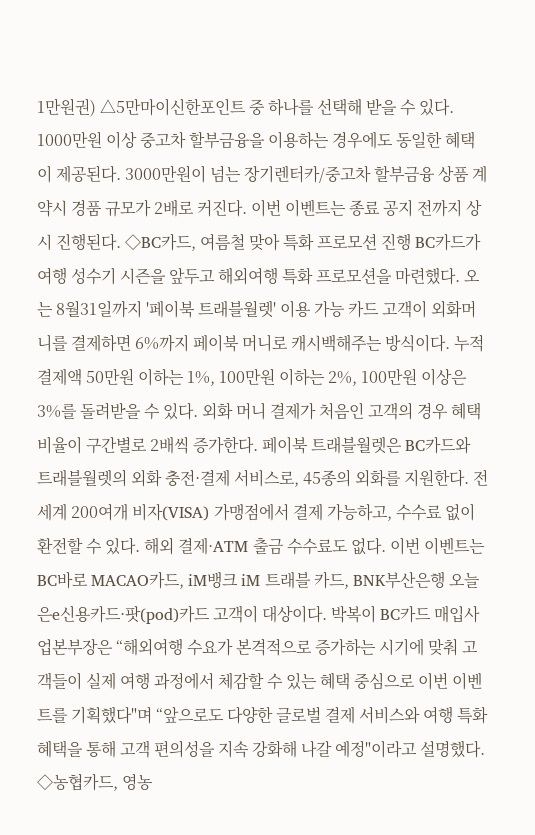1만원권) △5만마이신한포인트 중 하나를 선택해 받을 수 있다. 1000만원 이상 중고차 할부금융을 이용하는 경우에도 동일한 혜택이 제공된다. 3000만원이 넘는 장기렌터카/중고차 할부금융 상품 계약시 경품 규모가 2배로 커진다. 이번 이벤트는 종료 공지 전까지 상시 진행된다. ◇BC카드, 여름철 맞아 특화 프로모션 진행 BC카드가 여행 성수기 시즌을 앞두고 해외여행 특화 프로모션을 마련했다. 오는 8월31일까지 '페이북 트래블월렛' 이용 가능 카드 고객이 외화머니를 결제하면 6%까지 페이북 머니로 캐시백해주는 방식이다. 누적 결제액 50만원 이하는 1%, 100만원 이하는 2%, 100만원 이상은 3%를 돌려받을 수 있다. 외화 머니 결제가 처음인 고객의 경우 혜택 비율이 구간별로 2배씩 증가한다. 페이북 트래블월렛은 BC카드와 트래블월렛의 외화 충전·결제 서비스로, 45종의 외화를 지원한다. 전 세계 200여개 비자(VISA) 가맹점에서 결제 가능하고, 수수료 없이 환전할 수 있다. 해외 결제·ATM 출금 수수료도 없다. 이번 이벤트는 BC바로 MACAO카드, iM뱅크 iM 트래블 카드, BNK부산은행 오늘은e신용카드·팟(pod)카드 고객이 대상이다. 박복이 BC카드 매입사업본부장은 “해외여행 수요가 본격적으로 증가하는 시기에 맞춰 고객들이 실제 여행 과정에서 체감할 수 있는 혜택 중심으로 이번 이벤트를 기획했다"며 “앞으로도 다양한 글로벌 결제 서비스와 여행 특화 혜택을 통해 고객 편의성을 지속 강화해 나갈 예정"이라고 설명했다. ◇농협카드, 영농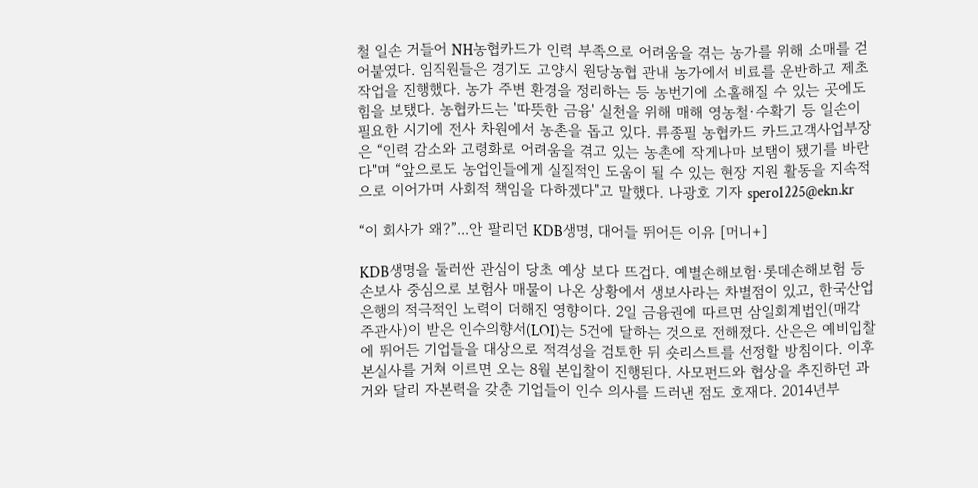철 일손 거들어 NH농협카드가 인력 부족으로 어려움을 겪는 농가를 위해 소매를 걷어붙였다. 임직원들은 경기도 고양시 원당농협 관내 농가에서 비료를 운반하고 제초 작업을 진행했다. 농가 주변 환경을 정리하는 등 농번기에 소홀해질 수 있는 곳에도 힘을 보탰다. 농협카드는 '따뜻한 금융' 실천을 위해 매해 영농철·수확기 등 일손이 필요한 시기에 전사 차원에서 농촌을 돕고 있다. 류종필 농협카드 카드고객사업부장은 “인력 감소와 고령화로 어려움을 겪고 있는 농촌에 작게나마 보탬이 됐기를 바란다"며 “앞으로도 농업인들에게 실질적인 도움이 될 수 있는 현장 지원 활동을 지속적으로 이어가며 사회적 책임을 다하겠다"고 말했다. 나광호 기자 spero1225@ekn.kr

“이 회사가 왜?”...안 팔리던 KDB생명, 대어들 뛰어든 이유 [머니+]

KDB생명을 둘러싼 관심이 당초 예상 보다 뜨겁다. 예별손해보험·롯데손해보험 등 손보사 중심으로 보험사 매물이 나온 상황에서 생보사라는 차별점이 있고, 한국산업은행의 적극적인 노력이 더해진 영향이다. 2일 금융권에 따르면 삼일회계법인(매각 주관사)이 받은 인수의향서(LOI)는 5건에 달하는 것으로 전해졌다. 산은은 예비입찰에 뛰어든 기업들을 대상으로 적격성을 검토한 뒤 숏리스트를 선정할 방침이다. 이후 본실사를 거쳐 이르면 오는 8월 본입찰이 진행된다. 사모펀드와 협상을 추진하던 과거와 달리 자본력을 갖춘 기업들이 인수 의사를 드러낸 점도 호재다. 2014년부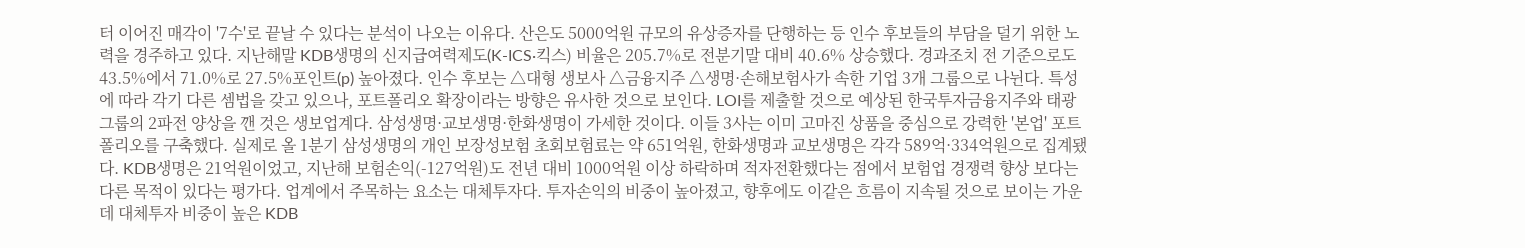터 이어진 매각이 '7수'로 끝날 수 있다는 분석이 나오는 이유다. 산은도 5000억원 규모의 유상증자를 단행하는 등 인수 후보들의 부담을 덜기 위한 노력을 경주하고 있다. 지난해말 KDB생명의 신지급여력제도(K-ICS·킥스) 비율은 205.7%로 전분기말 대비 40.6% 상승했다. 경과조치 전 기준으로도 43.5%에서 71.0%로 27.5%포인트(p) 높아졌다. 인수 후보는 △대형 생보사 △금융지주 △생명·손해보험사가 속한 기업 3개 그룹으로 나뉜다. 특성에 따라 각기 다른 셈법을 갖고 있으나, 포트폴리오 확장이라는 방향은 유사한 것으로 보인다. LOI를 제출할 것으로 예상된 한국투자금융지주와 태광그룹의 2파전 양상을 깬 것은 생보업계다. 삼성생명·교보생명·한화생명이 가세한 것이다. 이들 3사는 이미 고마진 상품을 중심으로 강력한 '본업' 포트폴리오를 구축했다. 실제로 올 1분기 삼성생명의 개인 보장성보험 초회보험료는 약 651억원, 한화생명과 교보생명은 각각 589억·334억원으로 집계됐다. KDB생명은 21억원이었고, 지난해 보험손익(-127억원)도 전년 대비 1000억원 이상 하락하며 적자전환했다는 점에서 보험업 경쟁력 향상 보다는 다른 목적이 있다는 평가다. 업계에서 주목하는 요소는 대체투자다. 투자손익의 비중이 높아졌고, 향후에도 이같은 흐름이 지속될 것으로 보이는 가운데 대체투자 비중이 높은 KDB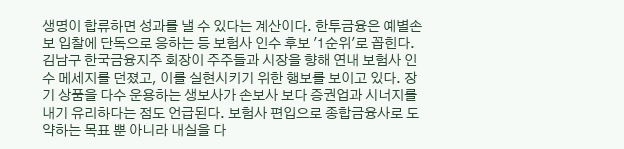생명이 합류하면 성과를 낼 수 있다는 계산이다. 한투금융은 예별손보 입찰에 단독으로 응하는 등 보험사 인수 후보 '1순위'로 꼽힌다. 김남구 한국금융지주 회장이 주주들과 시장을 향해 연내 보험사 인수 메세지를 던졌고, 이를 실현시키기 위한 행보를 보이고 있다. 장기 상품을 다수 운용하는 생보사가 손보사 보다 증권업과 시너지를 내기 유리하다는 점도 언급된다. 보험사 편입으로 종합금융사로 도약하는 목표 뿐 아니라 내실을 다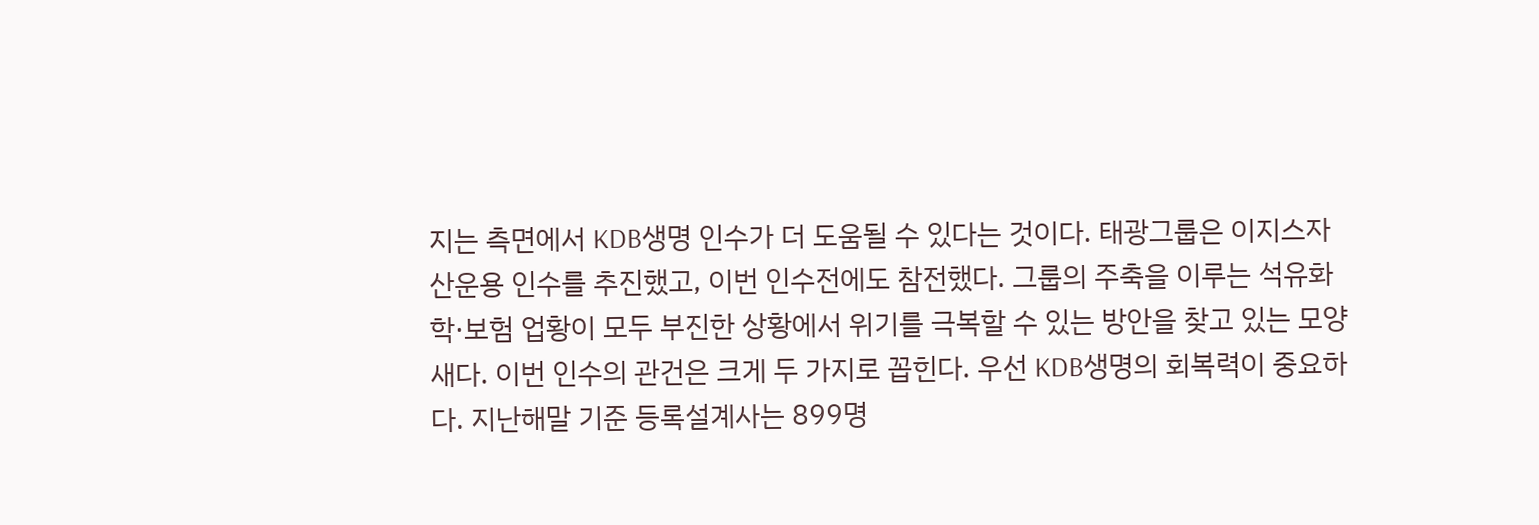지는 측면에서 KDB생명 인수가 더 도움될 수 있다는 것이다. 태광그룹은 이지스자산운용 인수를 추진했고, 이번 인수전에도 참전했다. 그룹의 주축을 이루는 석유화학·보험 업황이 모두 부진한 상황에서 위기를 극복할 수 있는 방안을 찾고 있는 모양새다. 이번 인수의 관건은 크게 두 가지로 꼽힌다. 우선 KDB생명의 회복력이 중요하다. 지난해말 기준 등록설계사는 899명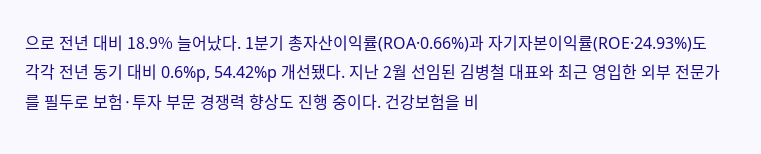으로 전년 대비 18.9% 늘어났다. 1분기 총자산이익률(ROA·0.66%)과 자기자본이익률(ROE·24.93%)도 각각 전년 동기 대비 0.6%p, 54.42%p 개선됐다. 지난 2월 선임된 김병철 대표와 최근 영입한 외부 전문가를 필두로 보험·투자 부문 경쟁력 향상도 진행 중이다. 건강보험을 비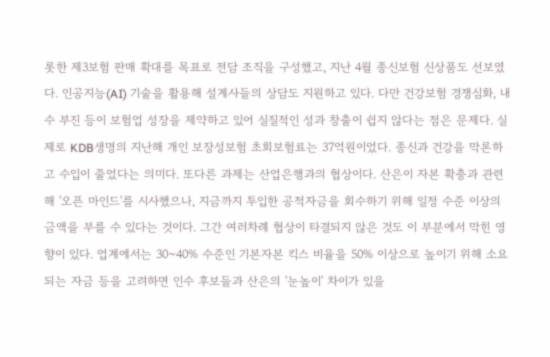롯한 제3보험 판매 확대를 목표로 전담 조직을 구성했고, 지난 4월 종신보험 신상품도 선보였다. 인공지능(AI) 기술을 활용해 설계사들의 상담도 지원하고 있다. 다만 건강보험 경쟁심화, 내수 부진 등이 보험업 성장을 제약하고 있어 실질적인 성과 창출이 쉽지 않다는 점은 문제다. 실제로 KDB생명의 지난해 개인 보장성보험 초회보험료는 37억원이었다. 종신과 건강을 막론하고 수입이 줄었다는 의미다. 또다른 과제는 산업은행과의 협상이다. 산은이 자본 확충과 관련해 '오픈 마인드'를 시사했으나, 지금까지 투입한 공적자금을 회수하기 위해 일정 수준 이상의 금액을 부를 수 있다는 것이다. 그간 여러차례 협상이 타결되지 않은 것도 이 부분에서 막힌 영향이 있다. 업계에서는 30~40% 수준인 기본자본 킥스 비율을 50% 이상으로 높이기 위해 소요되는 자금 등을 고려하면 인수 후보들과 산은의 '눈높이' 차이가 있을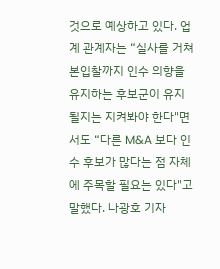것으로 예상하고 있다. 업계 관계자는 “실사를 거쳐 본입찰까지 인수 의향을 유지하는 후보군이 유지될지는 지켜봐야 한다"면서도 “다른 M&A 보다 인수 후보가 많다는 점 자체에 주목할 필요는 있다"고 말했다. 나광호 기자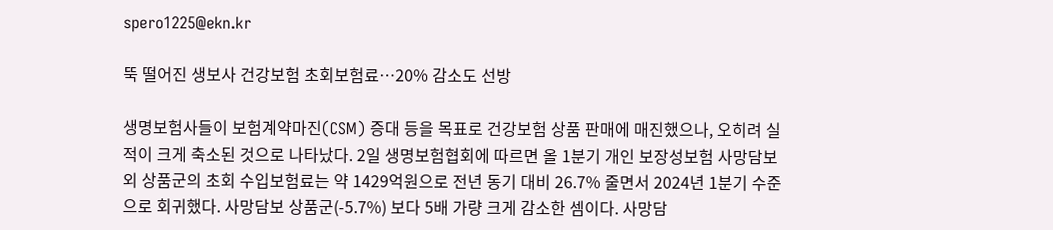spero1225@ekn.kr

뚝 떨어진 생보사 건강보험 초회보험료…20% 감소도 선방

생명보험사들이 보험계약마진(CSM) 증대 등을 목표로 건강보험 상품 판매에 매진했으나, 오히려 실적이 크게 축소된 것으로 나타났다. 2일 생명보험협회에 따르면 올 1분기 개인 보장성보험 사망담보 외 상품군의 초회 수입보험료는 약 1429억원으로 전년 동기 대비 26.7% 줄면서 2024년 1분기 수준으로 회귀했다. 사망담보 상품군(-5.7%) 보다 5배 가량 크게 감소한 셈이다. 사망담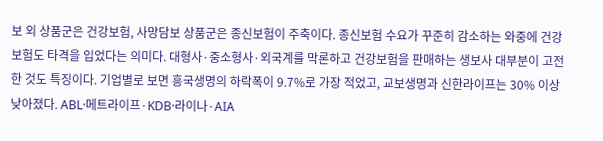보 외 상품군은 건강보험, 사망담보 상품군은 종신보험이 주축이다. 종신보험 수요가 꾸준히 감소하는 와중에 건강보험도 타격을 입었다는 의미다. 대형사·중소형사·외국계를 막론하고 건강보험을 판매하는 생보사 대부분이 고전한 것도 특징이다. 기업별로 보면 흥국생명의 하락폭이 9.7%로 가장 적었고, 교보생명과 신한라이프는 30% 이상 낮아졌다. ABL·메트라이프·KDB·라이나·AIA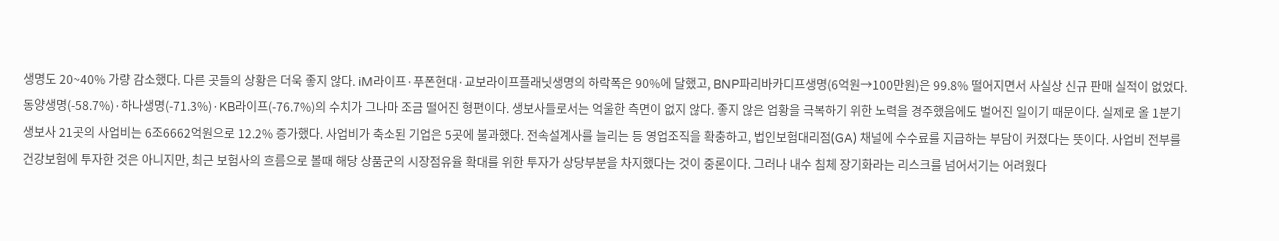생명도 20~40% 가량 감소했다. 다른 곳들의 상황은 더욱 좋지 않다. iM라이프·푸폰현대·교보라이프플래닛생명의 하락폭은 90%에 달했고, BNP파리바카디프생명(6억원→100만원)은 99.8% 떨어지면서 사실상 신규 판매 실적이 없었다. 동양생명(-58.7%)·하나생명(-71.3%)·KB라이프(-76.7%)의 수치가 그나마 조금 떨어진 형편이다. 생보사들로서는 억울한 측면이 없지 않다. 좋지 않은 업황을 극복하기 위한 노력을 경주했음에도 벌어진 일이기 때문이다. 실제로 올 1분기 생보사 21곳의 사업비는 6조6662억원으로 12.2% 증가했다. 사업비가 축소된 기업은 5곳에 불과했다. 전속설계사를 늘리는 등 영업조직을 확충하고, 법인보험대리점(GA) 채널에 수수료를 지급하는 부담이 커졌다는 뜻이다. 사업비 전부를 건강보험에 투자한 것은 아니지만, 최근 보험사의 흐름으로 볼때 해당 상품군의 시장점유율 확대를 위한 투자가 상당부분을 차지했다는 것이 중론이다. 그러나 내수 침체 장기화라는 리스크를 넘어서기는 어려웠다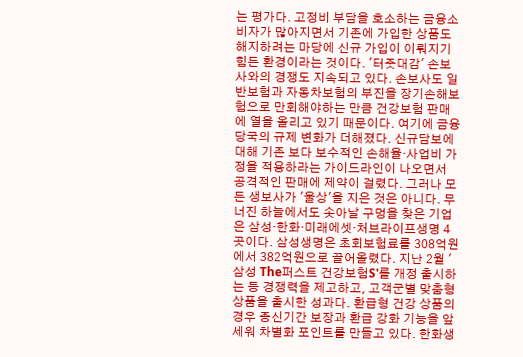는 평가다. 고정비 부담을 호소하는 금융소비자가 많아지면서 기존에 가입한 상품도 해지하려는 마당에 신규 가입이 이뤄지기 힘든 환경이라는 것이다. '터줏대감' 손보사와의 경쟁도 지속되고 있다. 손보사도 일반보험과 자동차보험의 부진을 장기손해보험으로 만회해야하는 만큼 건강보험 판매에 열을 올리고 있기 때문이다. 여기에 금융당국의 규제 변화가 더해졌다. 신규담보에 대해 기존 보다 보수적인 손해율·사업비 가정을 적용하라는 가이드라인이 나오면서 공격적인 판매에 제약이 걸렸다. 그러나 모든 생보사가 '울상'을 지은 것은 아니다. 무너진 하늘에서도 솟아날 구멍을 찾은 기업은 삼성·한화·미래에셋·처브라이프생명 4곳이다. 삼성생명은 초회보험료를 308억원에서 382억원으로 끌어올렸다. 지난 2월 '삼성 The퍼스트 건강보험S'를 개정 출시하는 등 경쟁력을 제고하고, 고객군별 맞춤형 상품을 출시한 성과다. 환급형 건강 상품의 경우 종신기간 보장과 환급 강화 기능을 앞세워 차별화 포인트를 만들고 있다. 한화생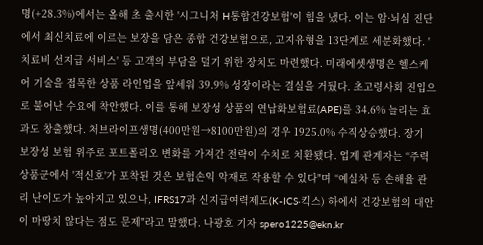명(+28.3%)에서는 올해 초 출시한 '시그니처 H통합건강보험'이 힘을 냈다. 이는 암·뇌심 진단에서 최신치료에 이르는 보장을 담은 종합 건강보험으로, 고지유형을 13단계로 세분화했다. '치료비 선지급 서비스' 등 고객의 부담을 덜기 위한 장치도 마련했다. 미래에셋생명은 헬스케어 기술을 접목한 상품 라인업을 앞세워 39.9% 성장이라는 결실을 거뒀다. 초고령사회 진입으로 불어난 수요에 착안했다. 이를 통해 보장성 상품의 연납화보험료(APE)를 34.6% 늘리는 효과도 창출했다. 처브라이프생명(400만원→8100만원)의 경우 1925.0% 수직상승했다. 장기 보장성 보험 위주로 포트폴리오 변화를 가져간 전략이 수치로 치환됐다. 업계 관계자는 “주력 상품군에서 '적신호'가 포착된 것은 보험손익 악재로 작용할 수 있다"며 “예실차 등 손해율 관리 난이도가 높아지고 있으나, IFRS17과 신지급여력제도(K-ICS·킥스) 하에서 건강보험의 대안이 마땅치 않다는 점도 문제"라고 말했다. 나광호 기자 spero1225@ekn.kr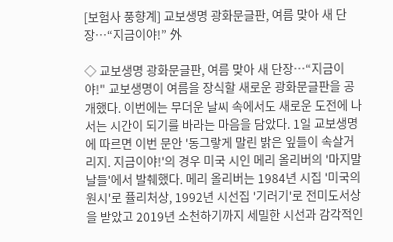[보험사 풍향계] 교보생명 광화문글판, 여름 맞아 새 단장…“지금이야!” 外

◇ 교보생명 광화문글판, 여름 맞아 새 단장…“지금이야!" 교보생명이 여름을 장식할 새로운 광화문글판을 공개했다. 이번에는 무더운 날씨 속에서도 새로운 도전에 나서는 시간이 되기를 바라는 마음을 담았다. 1일 교보생명에 따르면 이번 문안 '동그랗게 말린 밝은 잎들이 속살거리지. 지금이야!'의 경우 미국 시인 메리 올리버의 '마지말 날들'에서 발췌했다. 메리 올리버는 1984년 시집 '미국의 원시'로 퓰리처상, 1992년 시선집 '기러기'로 전미도서상을 받았고 2019년 소천하기까지 세밀한 시선과 감각적인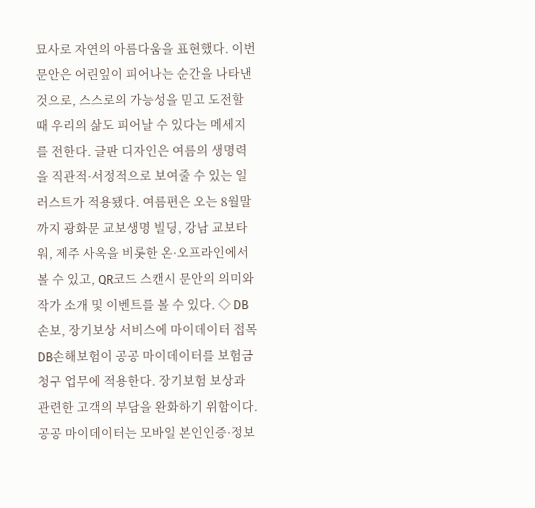묘사로 자연의 아름다움을 표현했다. 이번 문안은 어린잎이 피어나는 순간을 나타낸 것으로, 스스로의 가능성을 믿고 도전할 때 우리의 삶도 피어날 수 있다는 메세지를 전한다. 글판 디자인은 여름의 생명력을 직관적·서정적으로 보여줄 수 있는 일러스트가 적용됐다. 여름편은 오는 8월말까지 광화문 교보생명 빌딩, 강남 교보타워, 제주 사옥을 비롯한 온·오프라인에서 볼 수 있고, QR코드 스캔시 문안의 의미와 작가 소개 및 이벤트를 볼 수 있다. ◇ DB손보, 장기보상 서비스에 마이데이터 접목 DB손해보험이 공공 마이데이터를 보험금 청구 업무에 적용한다. 장기보험 보상과 관련한 고객의 부담을 완화하기 위함이다. 공공 마이데이터는 모바일 본인인증·정보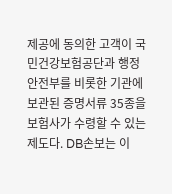제공에 동의한 고객이 국민건강보험공단과 행정안전부를 비롯한 기관에 보관된 증명서류 35종을 보험사가 수령할 수 있는 제도다. DB손보는 이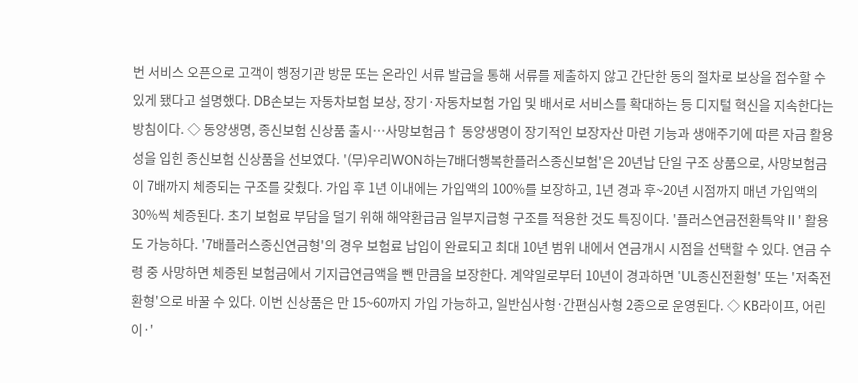번 서비스 오픈으로 고객이 행정기관 방문 또는 온라인 서류 발급을 통해 서류를 제출하지 않고 간단한 동의 절차로 보상을 접수할 수 있게 됐다고 설명했다. DB손보는 자동차보험 보상, 장기·자동차보험 가입 및 배서로 서비스를 확대하는 등 디지털 혁신을 지속한다는 방침이다. ◇ 동양생명, 종신보험 신상품 출시…사망보험금↑ 동양생명이 장기적인 보장자산 마련 기능과 생애주기에 따른 자금 활용성을 입힌 종신보험 신상품을 선보였다. '(무)우리WON하는7배더행복한플러스종신보험'은 20년납 단일 구조 상품으로, 사망보험금이 7배까지 체증되는 구조를 갖췄다. 가입 후 1년 이내에는 가입액의 100%를 보장하고, 1년 경과 후~20년 시점까지 매년 가입액의 30%씩 체증된다. 초기 보험료 부담을 덜기 위해 해약환급금 일부지급형 구조를 적용한 것도 특징이다. '플러스연금전환특약Ⅱ' 활용도 가능하다. '7배플러스종신연금형'의 경우 보험료 납입이 완료되고 최대 10년 범위 내에서 연금개시 시점을 선택할 수 있다. 연금 수령 중 사망하면 체증된 보험금에서 기지급연금액을 뺀 만큼을 보장한다. 계약일로부터 10년이 경과하면 'UL종신전환형' 또는 '저축전환형'으로 바꿀 수 있다. 이번 신상품은 만 15~60까지 가입 가능하고, 일반심사형·간편심사형 2종으로 운영된다. ◇ KB라이프, 어린이·'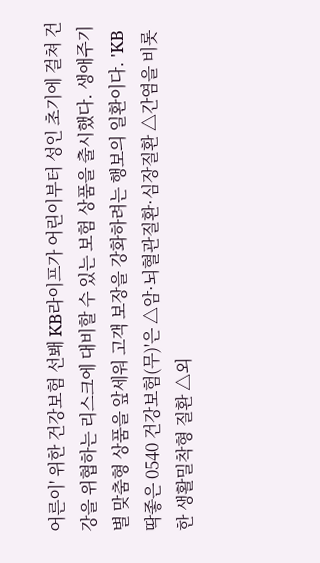어른이' 위한 건강보험 선봬 KB라이프가 어린이부터 성인 초기에 걸쳐 건강을 위협하는 리스크에 대비할 수 있는 보험 상품을 출시했다. 생애주기별 맞춤형 상품을 앞세워 고객 보장을 강화하려는 행보의 일환이다. 'KB 딱좋은 0540 건강보험(무)'은 △암·뇌혈관질환·심장질환 △간염을 비롯한 생활밀착형 질환 △외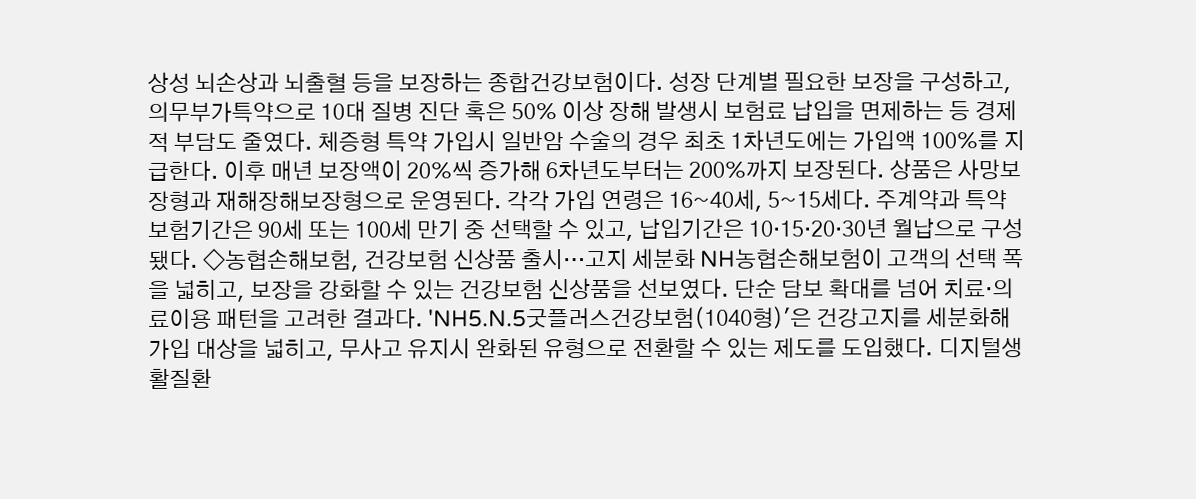상성 뇌손상과 뇌출혈 등을 보장하는 종합건강보험이다. 성장 단계별 필요한 보장을 구성하고, 의무부가특약으로 10대 질병 진단 혹은 50% 이상 장해 발생시 보험료 납입을 면제하는 등 경제적 부담도 줄였다. 체증형 특약 가입시 일반암 수술의 경우 최초 1차년도에는 가입액 100%를 지급한다. 이후 매년 보장액이 20%씩 증가해 6차년도부터는 200%까지 보장된다. 상품은 사망보장형과 재해장해보장형으로 운영된다. 각각 가입 연령은 16~40세, 5~15세다. 주계약과 특약 보험기간은 90세 또는 100세 만기 중 선택할 수 있고, 납입기간은 10·15·20·30년 월납으로 구성됐다. ◇농협손해보험, 건강보험 신상품 출시…고지 세분화 NH농협손해보험이 고객의 선택 폭을 넓히고, 보장을 강화할 수 있는 건강보험 신상품을 선보였다. 단순 담보 확대를 넘어 치료·의료이용 패턴을 고려한 결과다. 'NH5.N.5굿플러스건강보험(1040형)'은 건강고지를 세분화해 가입 대상을 넓히고, 무사고 유지시 완화된 유형으로 전환할 수 있는 제도를 도입했다. 디지털생활질환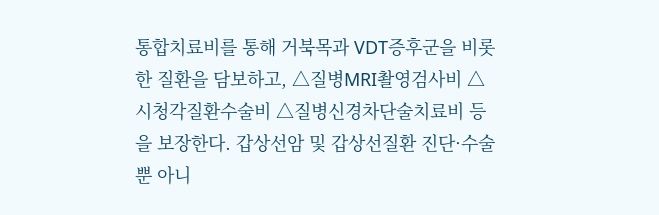통합치료비를 통해 거북목과 VDT증후군을 비롯한 질환을 담보하고, △질병MRI촬영검사비 △시청각질환수술비 △질병신경차단술치료비 등을 보장한다. 갑상선암 및 갑상선질환 진단·수술 뿐 아니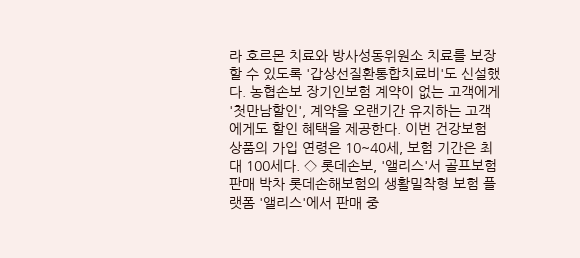라 호르몬 치료와 방사성동위원소 치료를 보장할 수 있도록 '갑상선질환통합치료비'도 신설했다. 농협손보 장기인보험 계약이 없는 고객에게 '첫만남할인', 계약을 오랜기간 유지하는 고객에게도 할인 혜택을 제공한다. 이번 건강보험 상품의 가입 연령은 10~40세, 보험 기간은 최대 100세다. ◇ 롯데손보, '앨리스'서 골프보험 판매 박차 롯데손해보험의 생활밀착형 보험 플랫폼 '앨리스'에서 판매 중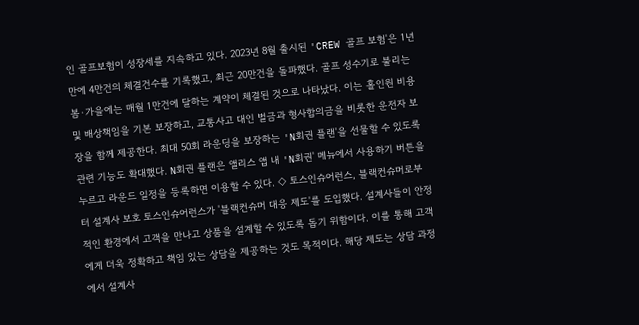인 골프보험이 성장세를 지속하고 있다. 2023년 8월 출시된 'CREW 골프 보험'은 1년 만에 4만건의 체결건수를 기록했고, 최근 20만건을 돌파했다. 골프 성수기로 불리는 봄·가을에는 매월 1만건에 달하는 계약이 체결된 것으로 나타났다. 이는 홀인원 비용 및 배상책임을 기본 보장하고, 교통사고 대인 벌금과 형사합의금을 비롯한 운전자 보장을 함께 제공한다. 최대 50회 라운딩을 보장하는 'N회권 플랜'을 선물할 수 있도록 관련 기능도 확대했다. N회권 플랜은 앨리스 앱 내 'N회권' 메뉴에서 사용하기 버튼을 누르고 라운드 일정을 등록하면 이용할 수 있다. ◇ 토스인슈어런스, 블랙컨슈머로부터 설계사 보호 토스인슈어런스가 '블랙컨슈머 대응 제도'를 도입했다. 설계사들이 안정적인 환경에서 고객을 만나고 상품을 설계할 수 있도록 돕기 위함이다. 이를 통해 고객에게 더욱 정확하고 책임 있는 상담을 제공하는 것도 목적이다. 해당 제도는 상담 과정에서 설계사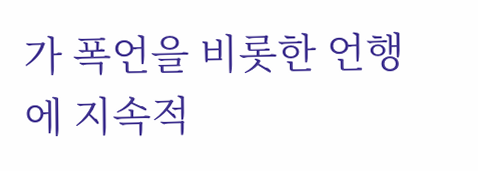가 폭언을 비롯한 언행에 지속적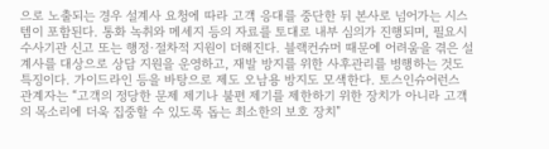으로 노출되는 경우 설계사 요청에 따라 고객 응대를 중단한 뒤 본사로 넘어가는 시스템이 포함된다. 통화 녹취와 메세지 등의 자료를 토대로 내부 심의가 진행되며, 필요시 수사기관 신고 또는 행정·절차적 지원이 더해진다. 블랙컨슈머 때문에 어려움을 겪은 설계사를 대상으로 상담 지원을 운영하고, 재발 방지를 위한 사후관리를 병행하는 것도 특징이다. 가이드라인 등을 바탕으로 제도 오남용 방지도 모색한다. 토스인슈어런스 관계자는 “고객의 정당한 문제 제기나 불편 제기를 제한하기 위한 장치가 아니라 고객의 목소리에 더욱 집중할 수 있도록 돕는 최소한의 보호 장치"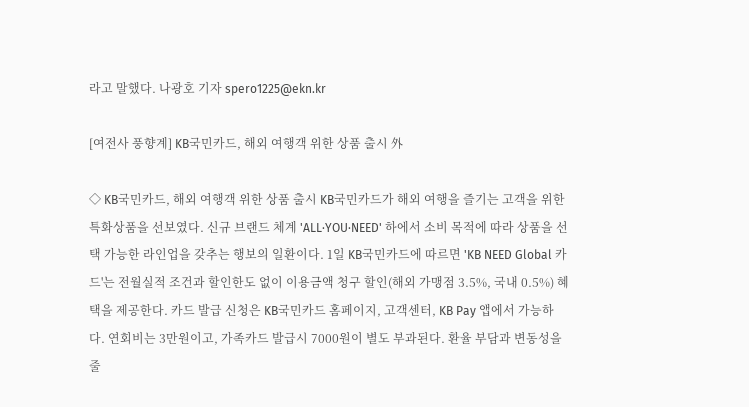라고 말했다. 나광호 기자 spero1225@ekn.kr

[여전사 풍향계] KB국민카드, 해외 여행객 위한 상품 출시 外

◇ KB국민카드, 해외 여행객 위한 상품 출시 KB국민카드가 해외 여행을 즐기는 고객을 위한 특화상품을 선보였다. 신규 브랜드 체계 'ALL·YOU·NEED' 하에서 소비 목적에 따라 상품을 선택 가능한 라인업을 갖추는 행보의 일환이다. 1일 KB국민카드에 따르면 'KB NEED Global 카드'는 전월실적 조건과 할인한도 없이 이용금액 청구 할인(해외 가맹점 3.5%, 국내 0.5%) 혜택을 제공한다. 카드 발급 신청은 KB국민카드 홈페이지, 고객센터, KB Pay 앱에서 가능하다. 연회비는 3만원이고, 가족카드 발급시 7000원이 별도 부과된다. 환율 부담과 변동성을 줄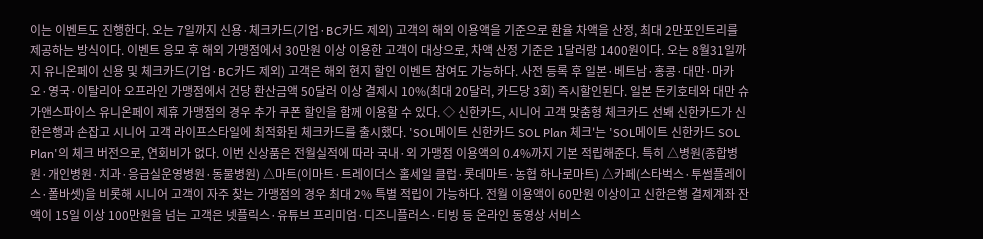이는 이벤트도 진행한다. 오는 7일까지 신용·체크카드(기업·BC카드 제외) 고객의 해외 이용액을 기준으로 환율 차액을 산정, 최대 2만포인트리를 제공하는 방식이다. 이벤트 응모 후 해외 가맹점에서 30만원 이상 이용한 고객이 대상으로, 차액 산정 기준은 1달러랑 1400원이다. 오는 8월31일까지 유니온페이 신용 및 체크카드(기업·BC카드 제외) 고객은 해외 현지 할인 이벤트 참여도 가능하다. 사전 등록 후 일본·베트남·홍콩·대만·마카오·영국·이탈리아 오프라인 가맹점에서 건당 환산금액 50달러 이상 결제시 10%(최대 20달러, 카드당 3회) 즉시할인된다. 일본 돈키호테와 대만 슈가앤스파이스 유니온페이 제휴 가맹점의 경우 추가 쿠폰 할인을 함께 이용할 수 있다. ◇ 신한카드, 시니어 고객 맞춤형 체크카드 선봬 신한카드가 신한은행과 손잡고 시니어 고객 라이프스타일에 최적화된 체크카드를 출시했다. 'SOL메이트 신한카드 SOL Plan 체크'는 'SOL메이트 신한카드 SOL Plan'의 체크 버전으로, 연회비가 없다. 이번 신상품은 전월실적에 따라 국내·외 가맹점 이용액의 0.4%까지 기본 적립해준다. 특히 △병원(종합병원·개인병원·치과·응급실운영병원·동물병원) △마트(이마트·트레이더스 홀세일 클럽·롯데마트·농협 하나로마트) △카페(스타벅스·투썸플레이스·폴바셋)을 비롯해 시니어 고객이 자주 찾는 가맹점의 경우 최대 2% 특별 적립이 가능하다. 전월 이용액이 60만원 이상이고 신한은행 결제계좌 잔액이 15일 이상 100만원을 넘는 고객은 넷플릭스·유튜브 프리미엄·디즈니플러스·티빙 등 온라인 동영상 서비스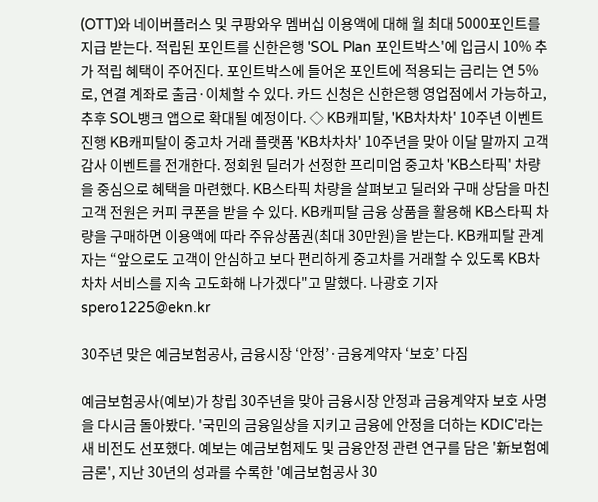(OTT)와 네이버플러스 및 쿠팡와우 멤버십 이용액에 대해 월 최대 5000포인트를 지급 받는다. 적립된 포인트를 신한은행 'SOL Plan 포인트박스'에 입금시 10% 추가 적립 혜택이 주어진다. 포인트박스에 들어온 포인트에 적용되는 금리는 연 5%로, 연결 계좌로 출금·이체할 수 있다. 카드 신청은 신한은행 영업점에서 가능하고, 추후 SOL뱅크 앱으로 확대될 예정이다. ◇ KB캐피탈, 'KB차차차' 10주년 이벤트 진행 KB캐피탈이 중고차 거래 플랫폼 'KB차차차' 10주년을 맞아 이달 말까지 고객 감사 이벤트를 전개한다. 정회원 딜러가 선정한 프리미엄 중고차 'KB스타픽' 차량을 중심으로 혜택을 마련했다. KB스타픽 차량을 살펴보고 딜러와 구매 상담을 마친 고객 전원은 커피 쿠폰을 받을 수 있다. KB캐피탈 금융 상품을 활용해 KB스타픽 차량을 구매하면 이용액에 따라 주유상품권(최대 30만원)을 받는다. KB캐피탈 관계자는 “앞으로도 고객이 안심하고 보다 편리하게 중고차를 거래할 수 있도록 KB차차차 서비스를 지속 고도화해 나가겠다"고 말했다. 나광호 기자 spero1225@ekn.kr

30주년 맞은 예금보험공사, 금융시장 ‘안정’·금융계약자 ‘보호’ 다짐

예금보험공사(예보)가 창립 30주년을 맞아 금융시장 안정과 금융계약자 보호 사명을 다시금 돌아봤다. '국민의 금융일상을 지키고 금융에 안정을 더하는 KDIC'라는 새 비전도 선포했다. 예보는 예금보험제도 및 금융안정 관련 연구를 담은 '新보험예금론', 지난 30년의 성과를 수록한 '예금보험공사 30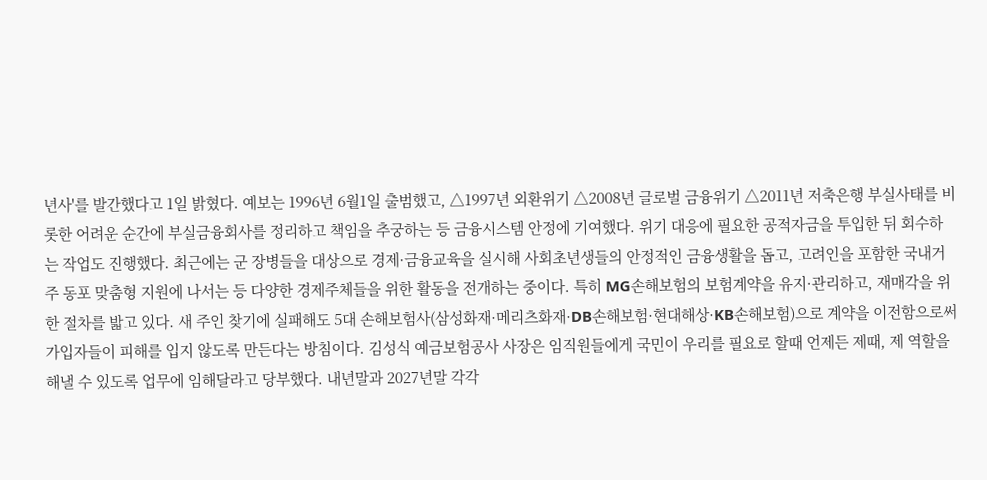년사'를 발간했다고 1일 밝혔다. 예보는 1996년 6월1일 출범했고, △1997년 외환위기 △2008년 글로벌 금융위기 △2011년 저축은행 부실사태를 비롯한 어려운 순간에 부실금융회사를 정리하고 책임을 추궁하는 등 금융시스템 안정에 기여했다. 위기 대응에 필요한 공적자금을 투입한 뒤 회수하는 작업도 진행했다. 최근에는 군 장병들을 대상으로 경제·금융교육을 실시해 사회초년생들의 안정적인 금융생활을 돕고, 고려인을 포함한 국내거주 동포 맞춤형 지원에 나서는 등 다양한 경제주체들을 위한 활동을 전개하는 중이다. 특히 MG손해보험의 보험계약을 유지·관리하고, 재매각을 위한 절차를 밟고 있다. 새 주인 찾기에 실패해도 5대 손해보험사(삼성화재·메리츠화재·DB손해보험·현대해상·KB손해보험)으로 계약을 이전함으로써 가입자들이 피해를 입지 않도록 만든다는 방침이다. 김성식 예금보험공사 사장은 임직원들에게 국민이 우리를 필요로 할때 언제든 제때, 제 역할을 해낼 수 있도록 업무에 임해달라고 당부했다. 내년말과 2027년말 각각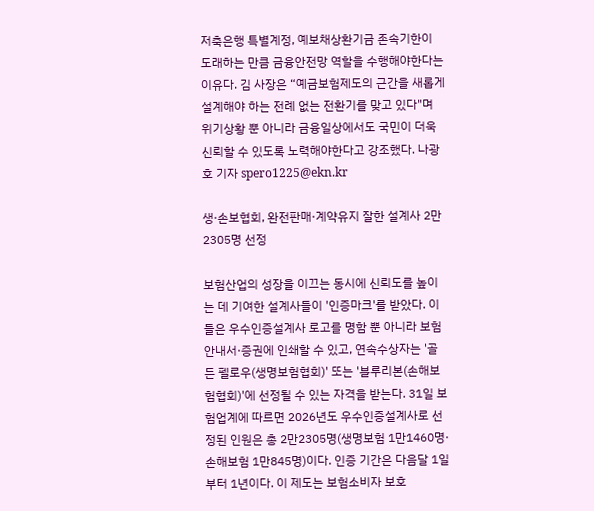저축은행 특별계정, 예보채상환기금 존속기한이 도래하는 만큼 금융안전망 역할을 수행해야한다는 이유다. 김 사장은 “예금보험제도의 근간을 새롭게 설계해야 하는 전례 없는 전환기를 맞고 있다"며 위기상황 뿐 아니라 금융일상에서도 국민이 더욱 신뢰할 수 있도록 노력해야한다고 강조했다. 나광호 기자 spero1225@ekn.kr

생·손보협회, 완전판매·계약유지 잘한 설계사 2만2305명 선정

보험산업의 성장을 이끄는 동시에 신뢰도를 높이는 데 기여한 설계사들이 '인증마크'를 받았다. 이들은 우수인증설계사 로고를 명함 뿐 아니라 보험안내서·증권에 인쇄할 수 있고, 연속수상자는 '골든 펠로우(생명보험협회)' 또는 '블루리본(손해보험협회)'에 선정될 수 있는 자격을 받는다. 31일 보험업계에 따르면 2026년도 우수인증설계사로 선정된 인원은 총 2만2305명(생명보험 1만1460명·손해보험 1만845명)이다. 인증 기간은 다음달 1일부터 1년이다. 이 제도는 보험소비자 보호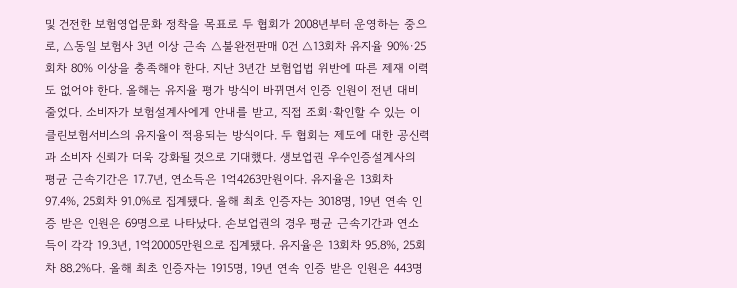및 건전한 보험영업문화 정착을 목표로 두 협회가 2008년부터 운영하는 중으로, △동일 보험사 3년 이상 근속 △불완전판매 0건 △13회차 유지율 90%·25회차 80% 이상을 충족해야 한다. 지난 3년간 보험업법 위반에 따른 제재 이력도 없어야 한다. 올해는 유지율 평가 방식이 바뀌면서 인증 인원이 전년 대비 줄었다. 소비자가 보험설계사에게 안내를 받고, 직접 조회·확인할 수 있는 이클린보험서비스의 유지율이 적용되는 방식이다. 두 협회는 제도에 대한 공신력과 소비자 신뢰가 더욱 강화될 것으로 기대했다. 생보업권 우수인증설계사의 평균 근속기간은 17.7년, 연소득은 1억4263만원이다. 유지율은 13회차 97.4%, 25회차 91.0%로 집계됐다. 올해 최초 인증자는 3018명, 19년 연속 인증 받은 인원은 69명으로 나타났다. 손보업권의 경우 평균 근속기간과 연소득이 각각 19.3년, 1억20005만원으로 집계됐다. 유지율은 13회차 95.8%, 25회차 88.2%다. 올해 최초 인증자는 1915명, 19년 연속 인증 받은 인원은 443명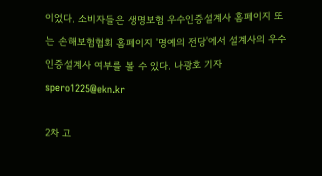이었다. 소비자들은 생명보험 우수인증설계사 홈페이지 또는 손해보험협회 홈페이지 '명예의 전당'에서 설계사의 우수인증설계사 여부를 볼 수 있다. 나광호 기자 spero1225@ekn.kr

2차 고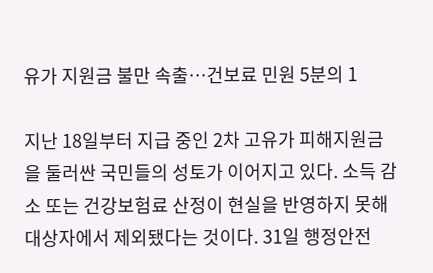유가 지원금 불만 속출…건보료 민원 5분의 1

지난 18일부터 지급 중인 2차 고유가 피해지원금을 둘러싼 국민들의 성토가 이어지고 있다. 소득 감소 또는 건강보험료 산정이 현실을 반영하지 못해 대상자에서 제외됐다는 것이다. 31일 행정안전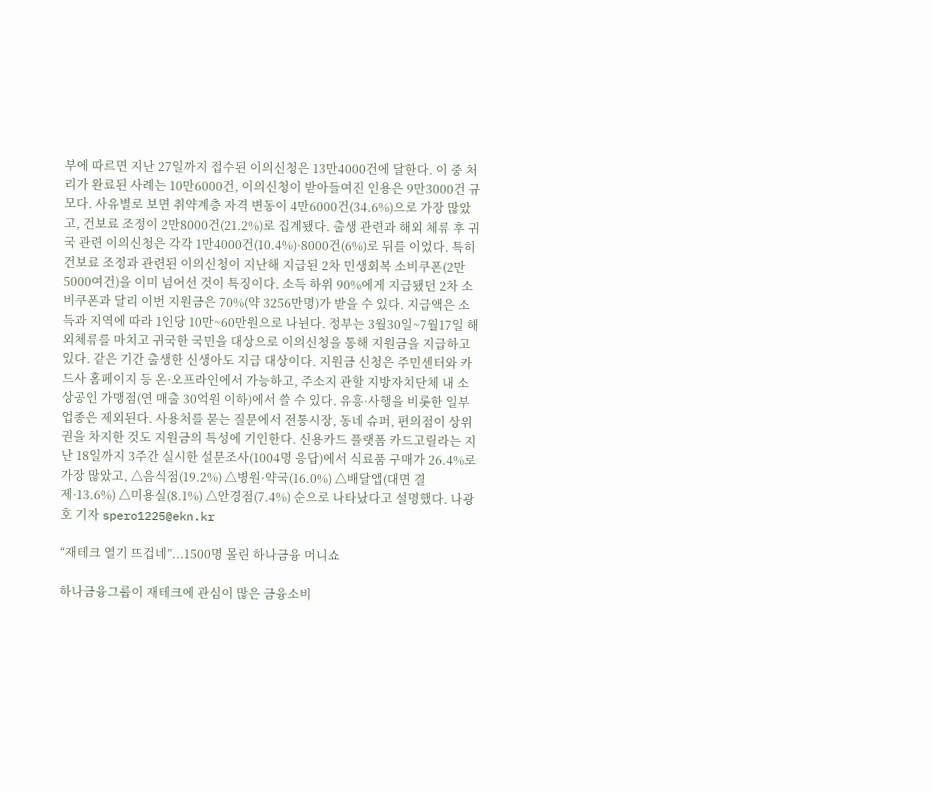부에 따르면 지난 27일까지 접수된 이의신청은 13만4000건에 달한다. 이 중 처리가 완료된 사례는 10만6000건, 이의신청이 받아들여진 인용은 9만3000건 규모다. 사유별로 보면 취약계층 자격 변동이 4만6000건(34.6%)으로 가장 많았고, 건보료 조정이 2만8000건(21.2%)로 집계됐다. 출생 관련과 해외 체류 후 귀국 관련 이의신청은 각각 1만4000건(10.4%)·8000건(6%)로 뒤를 이었다. 특히 건보료 조정과 관련된 이의신청이 지난해 지급된 2차 민생회복 소비쿠폰(2만5000여건)을 이미 넘어선 것이 특징이다. 소득 하위 90%에게 지급됐던 2차 소비쿠폰과 달리 이번 지원금은 70%(약 3256만명)가 받을 수 있다. 지급액은 소득과 지역에 따라 1인당 10만~60만원으로 나뉜다. 정부는 3월30일~7월17일 해외체류를 마치고 귀국한 국민을 대상으로 이의신청을 통해 지원금을 지급하고 있다. 같은 기간 출생한 신생아도 지급 대상이다. 지원금 신청은 주민센터와 카드사 홈페이지 등 온·오프라인에서 가능하고, 주소지 관할 지방자치단체 내 소상공인 가맹점(연 매출 30억원 이하)에서 쓸 수 있다. 유흥·사행을 비롯한 일부업종은 제외된다. 사용처를 묻는 질문에서 전통시장, 동네 슈퍼, 편의점이 상위권을 차지한 것도 지원금의 특성에 기인한다. 신용카드 플랫폼 카드고릴라는 지난 18일까지 3주간 실시한 설문조사(1004명 응답)에서 식료품 구매가 26.4%로 가장 많았고, △음식점(19.2%) △병원·약국(16.0%) △배달앱(대면 결제·13.6%) △미용실(8.1%) △안경점(7.4%) 순으로 나타났다고 설명했다. 나광호 기자 spero1225@ekn.kr

“재테크 열기 뜨겁네”...1500명 몰린 하나금융 머니쇼

하나금융그룹이 재테크에 관심이 많은 금융소비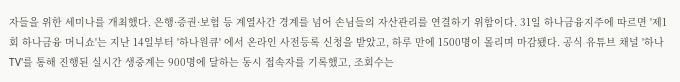자들을 위한 세미나를 개최했다. 은행·증권·보험 등 계열사간 경계를 넘어 손님들의 자산관리를 연결하기 위함이다. 31일 하나금융지주에 따르면 '제1회 하나금융 머니쇼'는 지난 14일부터 '하나원큐' 에서 온라인 사전등록 신청을 받았고, 하루 만에 1500명이 몰리며 마감됐다. 공식 유튜브 채널 '하나TV'를 통해 진행된 실시간 생중계는 900명에 달하는 동시 접속자를 기록했고, 조회수는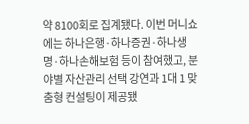약 8100회로 집계됐다. 이번 머니쇼에는 하나은행·하나증권·하나생명·하나손해보험 등이 참여했고, 분야별 자산관리 선택 강연과 1대 1 맞춤형 컨설팅이 제공됐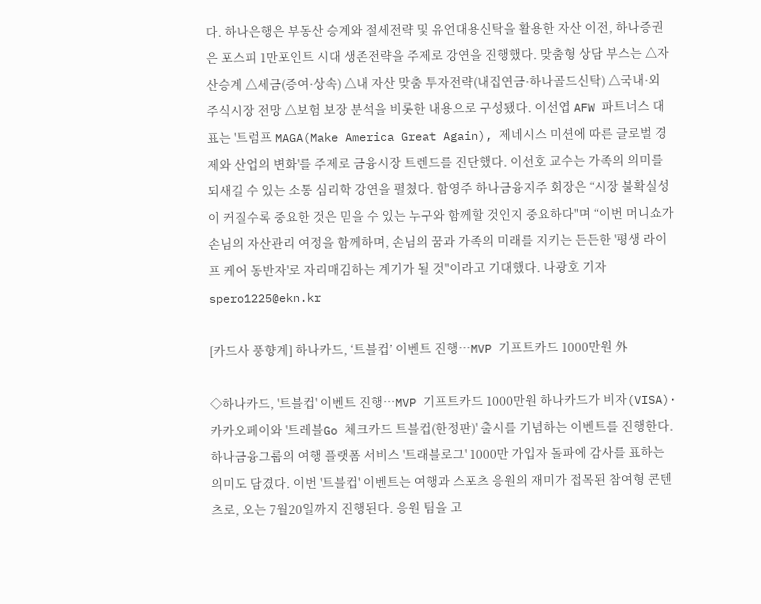다. 하나은행은 부동산 승계와 절세전략 및 유언대용신탁을 활용한 자산 이전, 하나증권은 포스피 1만포인트 시대 생존전략을 주제로 강연을 진행했다. 맞춤형 상담 부스는 △자산승계 △세금(증여·상속) △내 자산 맞춤 투자전략(내집연금·하나골드신탁) △국내·외 주식시장 전망 △보험 보장 분석을 비롯한 내용으로 구성됐다. 이선엽 AFW 파트너스 대표는 '트럼프 MAGA(Make America Great Again), 제네시스 미션에 따른 글로벌 경제와 산업의 변화'를 주제로 금융시장 트렌드를 진단했다. 이선호 교수는 가족의 의미를 되새길 수 있는 소통 심리학 강연을 펼쳤다. 함영주 하나금융지주 회장은 “시장 불확실성이 커질수록 중요한 것은 믿을 수 있는 누구와 함께할 것인지 중요하다"며 “이번 머니쇼가 손님의 자산관리 여정을 함께하며, 손님의 꿈과 가족의 미래를 지키는 든든한 '평생 라이프 케어 동반자'로 자리매김하는 계기가 될 것"이라고 기대했다. 나광호 기자 spero1225@ekn.kr

[카드사 풍향계] 하나카드, ‘트블컵’ 이벤트 진행…MVP 기프트카드 1000만원 外

◇하나카드, '트블컵' 이벤트 진행…MVP 기프트카드 1000만원 하나카드가 비자(VISA)·카카오페이와 '트레블Go 체크카드 트블컵(한정판)' 출시를 기념하는 이벤트를 진행한다. 하나금융그룹의 여행 플랫폼 서비스 '트래블로그' 1000만 가입자 돌파에 감사를 표하는 의미도 담겼다. 이번 '트블컵' 이벤트는 여행과 스포츠 응원의 재미가 접목된 참여형 콘텐츠로, 오는 7월20일까지 진행된다. 응원 팀을 고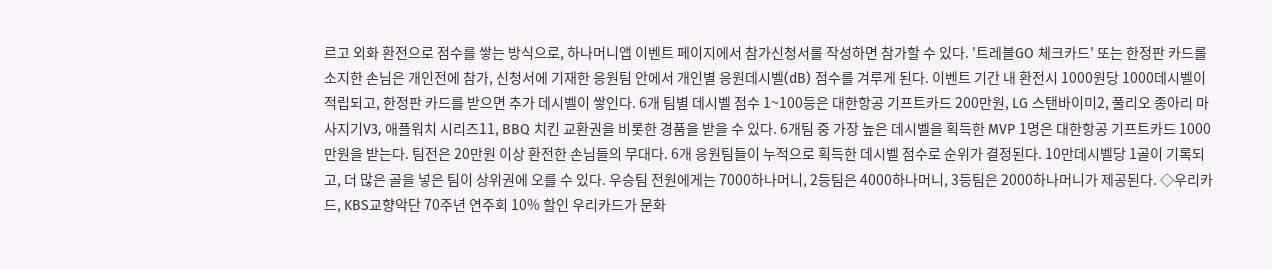르고 외화 환전으로 점수를 쌓는 방식으로, 하나머니앱 이벤트 페이지에서 참가신청서를 작성하면 참가할 수 있다. '트레블GO 체크카드' 또는 한정판 카드를 소지한 손님은 개인전에 참가, 신청서에 기재한 응원팀 안에서 개인별 응원데시벨(dB) 점수를 겨루게 된다. 이벤트 기간 내 환전시 1000원당 1000데시벨이 적립되고, 한정판 카드를 받으면 추가 데시벨이 쌓인다. 6개 팀별 데시벨 점수 1~100등은 대한항공 기프트카드 200만원, LG 스탠바이미2, 풀리오 종아리 마사지기V3, 애플워치 시리즈11, BBQ 치킨 교환권을 비롯한 경품을 받을 수 있다. 6개팀 중 가장 높은 데시벨을 획득한 MVP 1명은 대한항공 기프트카드 1000만원을 받는다. 팀전은 20만원 이상 환전한 손님들의 무대다. 6개 응원팀들이 누적으로 획득한 데시벨 점수로 순위가 결정된다. 10만데시벨당 1골이 기록되고, 더 많은 골을 넣은 팀이 상위권에 오를 수 있다. 우승팀 전원에게는 7000하나머니, 2등팀은 4000하나머니, 3등팀은 2000하나머니가 제공된다. ◇우리카드, KBS교향악단 70주년 연주회 10% 할인 우리카드가 문화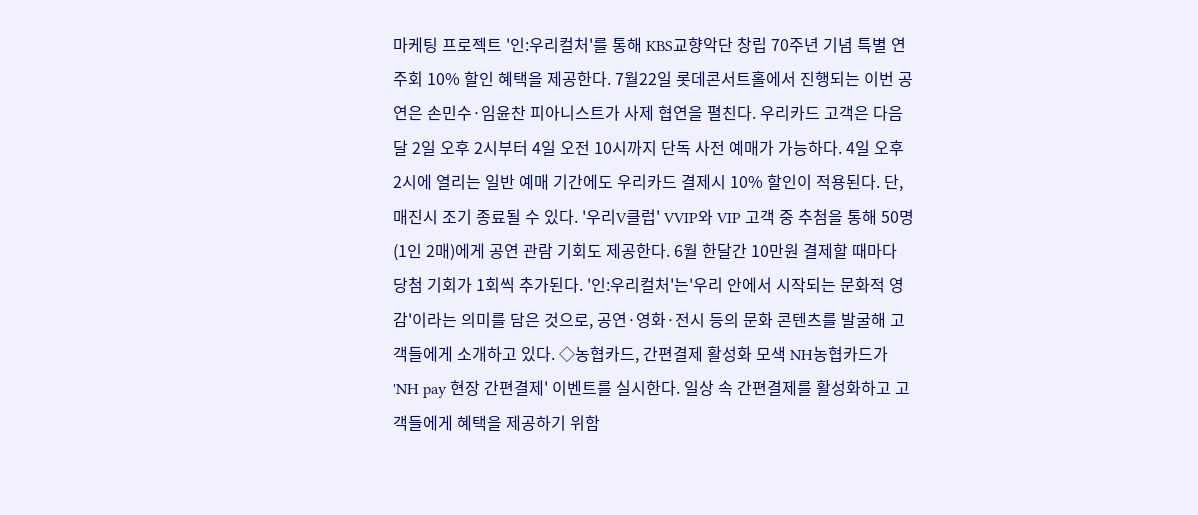마케팅 프로젝트 '인:우리컬처'를 통해 KBS교향악단 창립 70주년 기념 특별 연주회 10% 할인 혜택을 제공한다. 7월22일 롯데콘서트홀에서 진행되는 이번 공연은 손민수·임윤찬 피아니스트가 사제 협연을 펼친다. 우리카드 고객은 다음달 2일 오후 2시부터 4일 오전 10시까지 단독 사전 예매가 가능하다. 4일 오후 2시에 열리는 일반 예매 기간에도 우리카드 결제시 10% 할인이 적용된다. 단, 매진시 조기 종료될 수 있다. '우리V클럽' VVIP와 VIP 고객 중 추첨을 통해 50명(1인 2매)에게 공연 관람 기회도 제공한다. 6월 한달간 10만원 결제할 때마다 당첨 기회가 1회씩 추가된다. '인:우리컬처'는'우리 안에서 시작되는 문화적 영감'이라는 의미를 담은 것으로, 공연·영화·전시 등의 문화 콘텐츠를 발굴해 고객들에게 소개하고 있다. ◇농협카드, 간편결제 활성화 모색 NH농협카드가 'NH pay 현장 간편결제' 이벤트를 실시한다. 일상 속 간편결제를 활성화하고 고객들에게 혜택을 제공하기 위함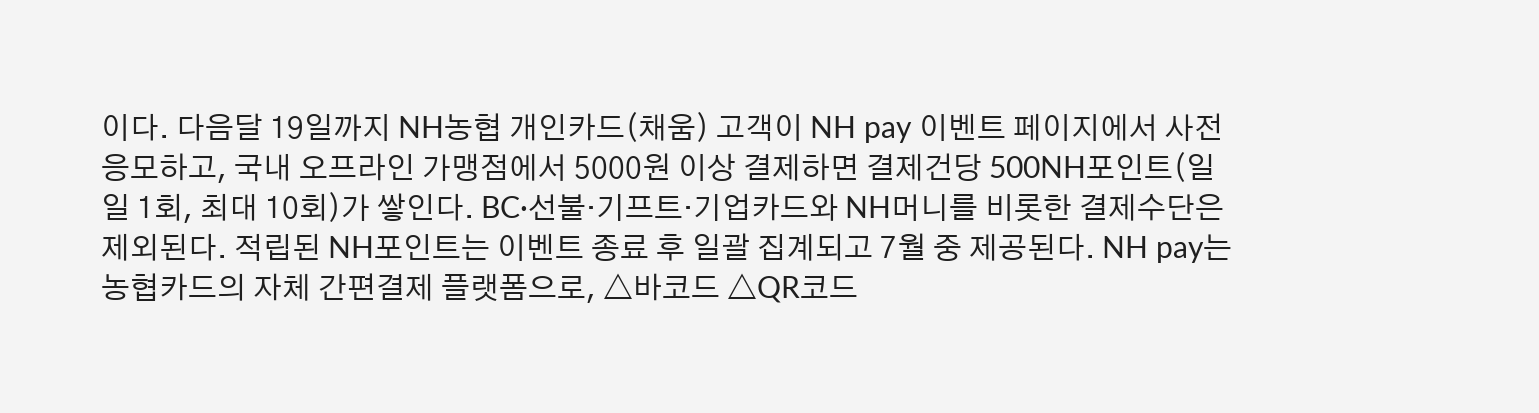이다. 다음달 19일까지 NH농협 개인카드(채움) 고객이 NH pay 이벤트 페이지에서 사전 응모하고, 국내 오프라인 가맹점에서 5000원 이상 결제하면 결제건당 500NH포인트(일일 1회, 최대 10회)가 쌓인다. BC·선불·기프트·기업카드와 NH머니를 비롯한 결제수단은 제외된다. 적립된 NH포인트는 이벤트 종료 후 일괄 집계되고 7월 중 제공된다. NH pay는 농협카드의 자체 간편결제 플랫폼으로, △바코드 △QR코드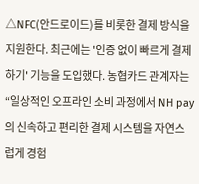△NFC(안드로이드)를 비롯한 결제 방식을 지원한다. 최근에는 '인증 없이 빠르게 결제하기' 기능을 도입했다. 농협카드 관계자는 “일상적인 오프라인 소비 과정에서 NH pay의 신속하고 편리한 결제 시스템을 자연스럽게 경험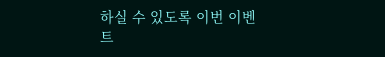하실 수 있도록 이번 이벤트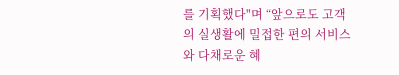를 기획했다"며 “앞으로도 고객의 실생활에 밀접한 편의 서비스와 다채로운 혜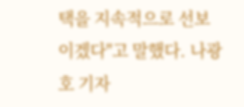택을 지속적으로 선보이겠다"고 말했다. 나광호 기자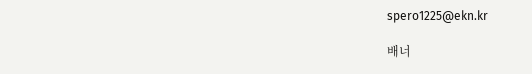spero1225@ekn.kr

배너